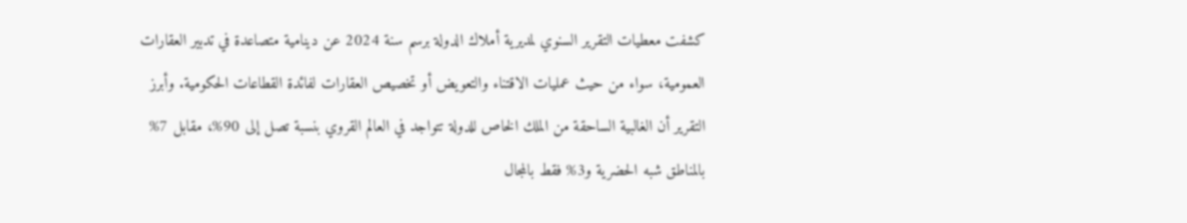كشفت معطيات التقرير السنوي لمديرية أملاك الدولة برسم سنة 2024 عن دينامية متصاعدة في تدبير العقارات العمومية، سواء من حيث عمليات الاقتناء والتعويض أو تخصيص العقارات لفائدة القطاعات الحكومية. وأبرز التقرير أن الغالبية الساحقة من الملك الخاص للدولة تتواجد في العالم القروي بنسبة تصل إلى 90%، مقابل 7% بالمناطق شبه الحضرية و3% فقط بالمجال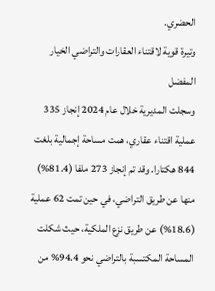الحضري.
وتيرة قوية لاقتناء العقارات والتراضي الخيار المفضل
وسجلت المديرية خلال عام 2024 إنجاز 335 عملية اقتناء عقاري، همت مساحة إجمالية بلغت 844 هكتارا. وقد تم إنجاز 273 ملفا (81.4%) منها عن طريق التراضي، في حين تمت 62 عملية (18.6%) عن طريق نزع الملكية، حيث شكلت المساحة المكتسبة بالتراضي نحو 94.4% من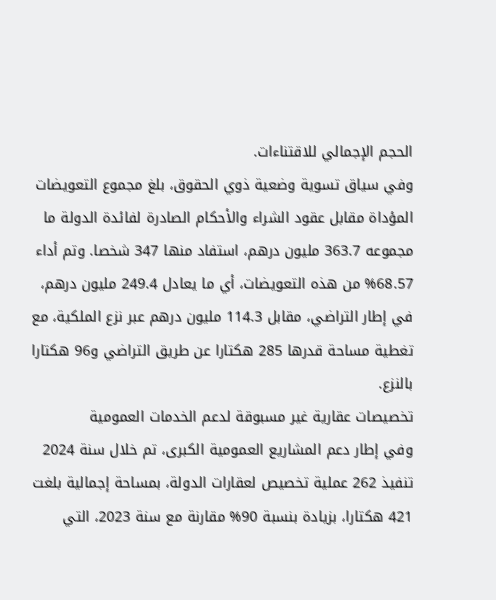الحجم الإجمالي للاقتناءات.
وفي سياق تسوية وضعية ذوي الحقوق، بلغ مجموع التعويضات المؤداة مقابل عقود الشراء والأحكام الصادرة لفائدة الدولة ما مجموعه 363.7 مليون درهم، استفاد منها 347 شخصا. وتم أداء 68.57% من هذه التعويضات، أي ما يعادل 249.4 مليون درهم، في إطار التراضي، مقابل 114.3 مليون درهم عبر نزع الملكية، مع تغطية مساحة قدرها 285 هكتارا عن طريق التراضي و96 هكتارا بالنزع.
تخصيصات عقارية غير مسبوقة لدعم الخدمات العمومية
وفي إطار دعم المشاريع العمومية الكبرى، تم خلال سنة 2024 تنفيذ 262 عملية تخصيص لعقارات الدولة، بمساحة إجمالية بلغت 421 هكتارا، بزيادة بنسبة 90% مقارنة مع سنة 2023، التي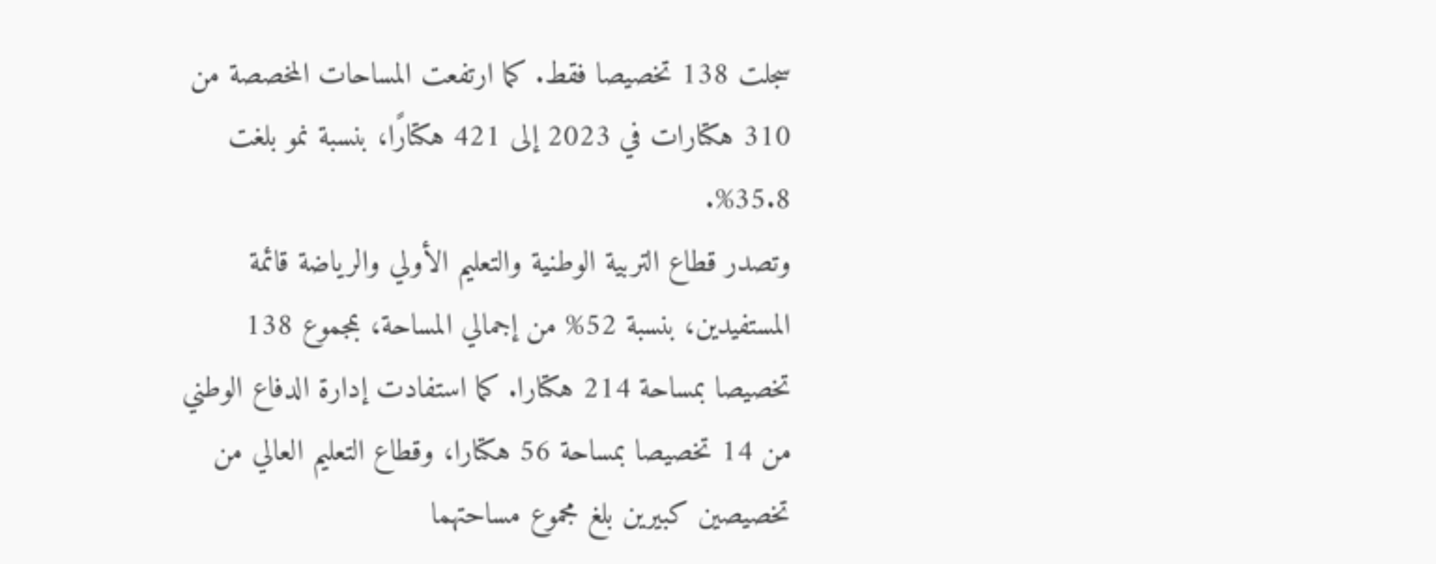سجلت 138 تخصيصا فقط. كما ارتفعت المساحات المخصصة من 310 هكتارات في 2023 إلى 421 هكتارًا، بنسبة نمو بلغت 35.8%.
وتصدر قطاع التربية الوطنية والتعليم الأولي والرياضة قائمة المستفيدين، بنسبة 52% من إجمالي المساحة، بمجموع 138 تخصيصا بمساحة 214 هكتارا. كما استفادت إدارة الدفاع الوطني من 14 تخصيصا بمساحة 56 هكتارا، وقطاع التعليم العالي من تخصيصين كبيرين بلغ مجموع مساحتهما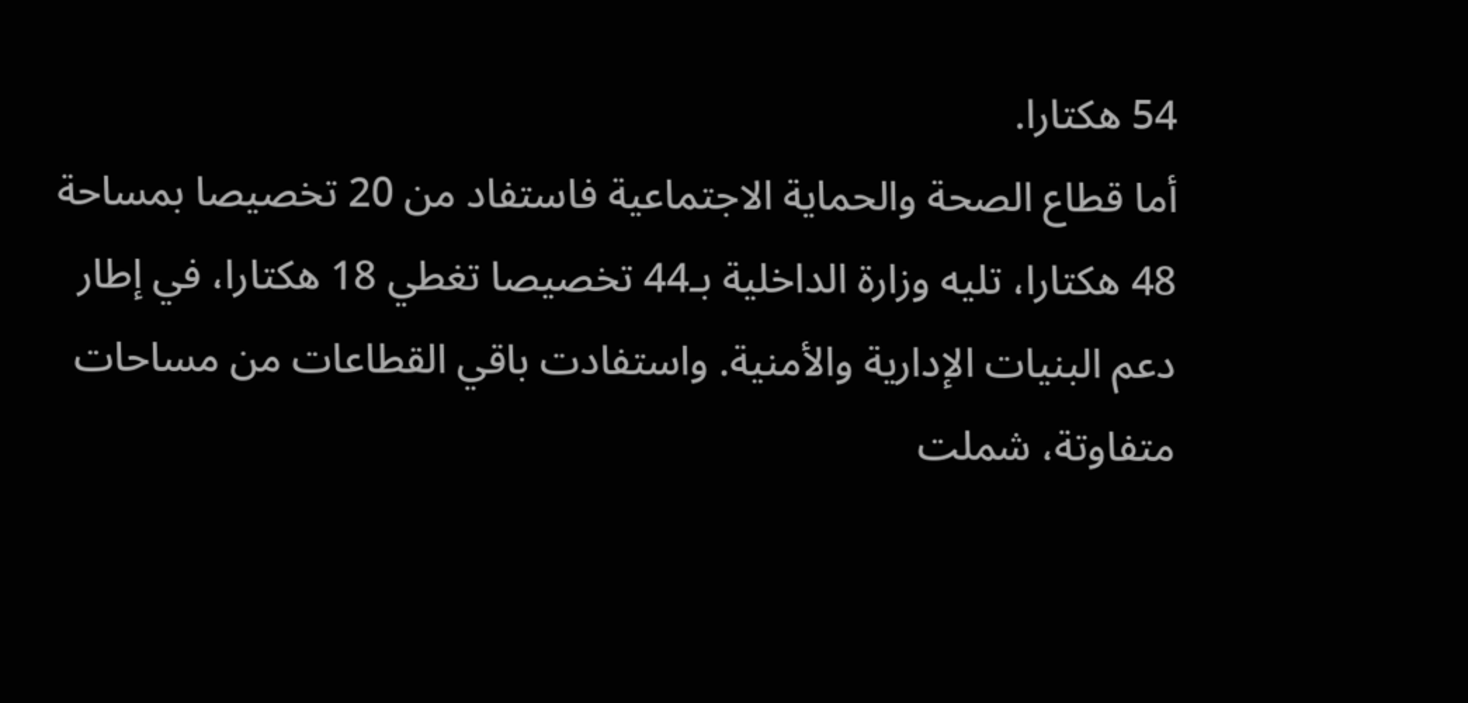54 هكتارا.
أما قطاع الصحة والحماية الاجتماعية فاستفاد من 20 تخصيصا بمساحة 48 هكتارا، تليه وزارة الداخلية بـ44 تخصيصا تغطي 18 هكتارا، في إطار دعم البنيات الإدارية والأمنية. واستفادت باقي القطاعات من مساحات متفاوتة، شملت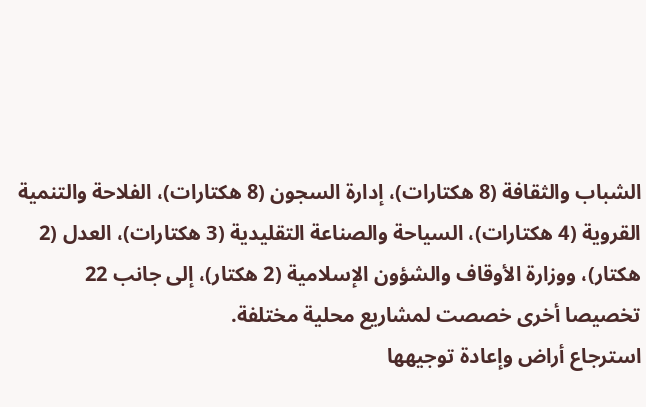الشباب والثقافة (8 هكتارات)، إدارة السجون (8 هكتارات)، الفلاحة والتنمية القروية (4 هكتارات)، السياحة والصناعة التقليدية (3 هكتارات)، العدل (2 هكتار)، ووزارة الأوقاف والشؤون الإسلامية (2 هكتار)، إلى جانب 22 تخصيصا أخرى خصصت لمشاريع محلية مختلفة.
استرجاع أراض وإعادة توجيهها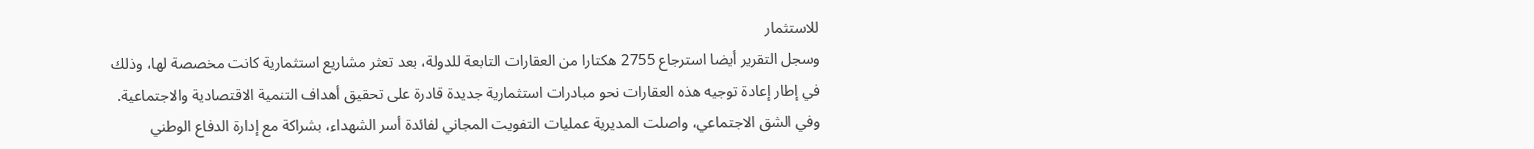للاستثمار
وسجل التقرير أيضا استرجاع 2755 هكتارا من العقارات التابعة للدولة، بعد تعثر مشاريع استثمارية كانت مخصصة لها، وذلك في إطار إعادة توجيه هذه العقارات نحو مبادرات استثمارية جديدة قادرة على تحقيق أهداف التنمية الاقتصادية والاجتماعية.
وفي الشق الاجتماعي، واصلت المديرية عمليات التفويت المجاني لفائدة أسر الشهداء، بشراكة مع إدارة الدفاع الوطني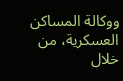ووكالة المساكن العسكرية، من خلال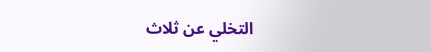التخلي عن ثلاث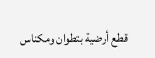قطع أرضية بتطوان ومكناس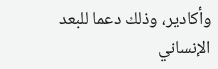وأكادير، وذلك دعما للبعد الإنساني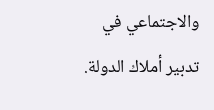والاجتماعي في تدبير أملاك الدولة.